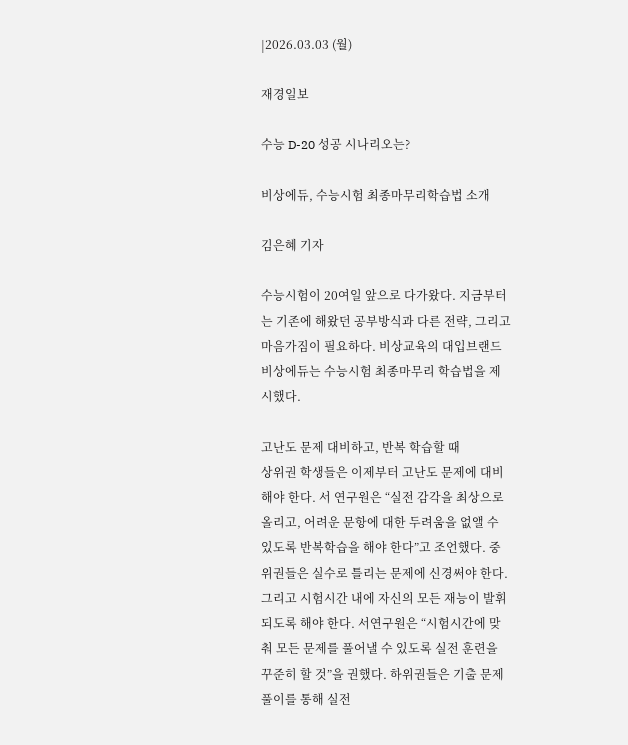|2026.03.03 (월)

재경일보

수능 D-20 성공 시나리오는?

비상에듀, 수능시험 최종마무리학습법 소개

김은혜 기자

수능시험이 20여일 앞으로 다가왔다. 지금부터는 기존에 해왔던 공부방식과 다른 전략, 그리고 마음가짐이 필요하다. 비상교육의 대입브랜드 비상에듀는 수능시험 최종마무리 학습법을 제시했다.

고난도 문제 대비하고, 반복 학습할 때
상위권 학생들은 이제부터 고난도 문제에 대비해야 한다. 서 연구원은 “실전 감각을 최상으로 올리고, 어려운 문항에 대한 두려움을 없앨 수 있도록 반복학습을 해야 한다”고 조언했다. 중위권들은 실수로 틀리는 문제에 신경써야 한다. 그리고 시험시간 내에 자신의 모든 재능이 발휘되도록 해야 한다. 서연구원은 “시험시간에 맞춰 모든 문제를 풀어낼 수 있도록 실전 훈련을 꾸준히 할 것”을 권했다. 하위권들은 기출 문제 풀이를 통해 실전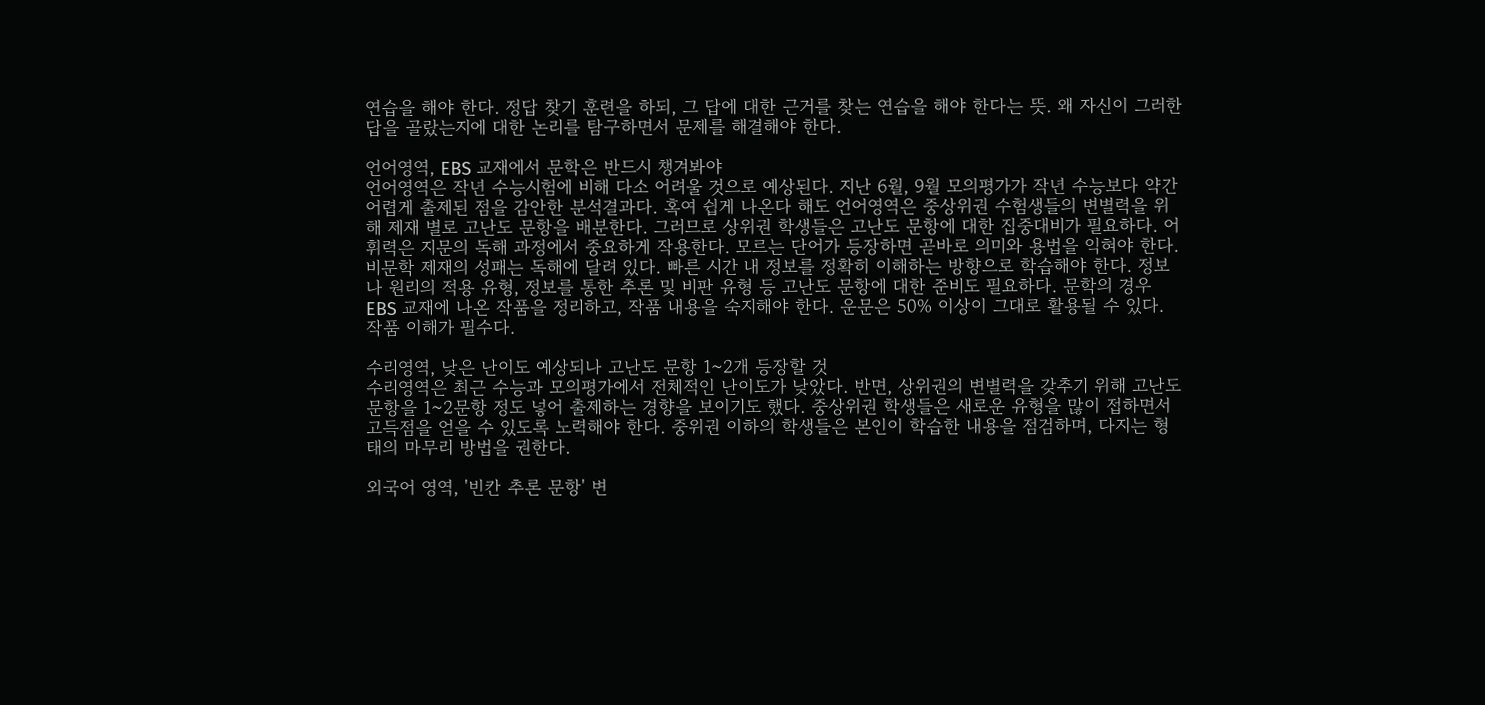연습을 해야 한다. 정답 찾기 훈련을 하되, 그 답에 대한 근거를 찾는 연습을 해야 한다는 뜻. 왜 자신이 그러한 답을 골랐는지에 대한 논리를 탐구하면서 문제를 해결해야 한다.

언어영역, EBS 교재에서 문학은 반드시 챙겨봐야
언어영역은 작년 수능시험에 비해 다소 어려울 것으로 예상된다. 지난 6월, 9월 모의평가가 작년 수능보다 약간 어렵게 출제된 점을 감안한 분석결과다. 혹여 쉽게 나온다 해도 언어영역은 중상위권 수험생들의 변별력을 위해 제재 별로 고난도 문항을 배분한다. 그러므로 상위권 학생들은 고난도 문항에 대한 집중대비가 필요하다. 어휘력은 지문의 독해 과정에서 중요하게 작용한다. 모르는 단어가 등장하면 곧바로 의미와 용법을 익혀야 한다. 비문학 제재의 성패는 독해에 달려 있다. 빠른 시간 내 정보를 정확히 이해하는 방향으로 학습해야 한다. 정보나 원리의 적용 유형, 정보를 통한 추론 및 비판 유형 등 고난도 문항에 대한 준비도 필요하다. 문학의 경우 EBS 교재에 나온 작품을 정리하고, 작품 내용을 숙지해야 한다. 운문은 50% 이상이 그대로 활용될 수 있다. 작품 이해가 필수다.

수리영역, 낮은 난이도 예상되나 고난도 문항 1~2개 등장할 것
수리영역은 최근 수능과 모의평가에서 전체적인 난이도가 낮았다. 반면, 상위권의 변별력을 갖추기 위해 고난도 문항을 1~2문항 정도 넣어 출제하는 경향을 보이기도 했다. 중상위권 학생들은 새로운 유형을 많이 접하면서 고득점을 얻을 수 있도록 노력해야 한다. 중위권 이하의 학생들은 본인이 학습한 내용을 점검하며, 다지는 형태의 마무리 방법을 권한다.

외국어 영역, '빈칸 추론 문항' 변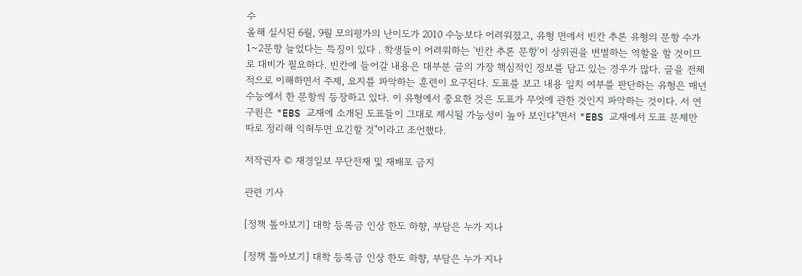수
올해 실시된 6월, 9월 모의평가의 난이도가 2010 수능보다 어려워졌고, 유형 면에서 빈칸 추론 유형의 문항 수가 1~2문항 늘었다는 특징이 있다 . 학생들이 어려워하는 '빈칸 추론 문항'이 상위권을 변별하는 역할을 할 것이므로 대비가 필요하다. 빈칸에 들어갈 내용은 대부분 글의 가장 핵심적인 정보를 담고 있는 경우가 많다. 글을 전체적으로 이해하면서 주제, 요지를 파악하는 훈련이 요구된다. 도표를 보고 내용 일치 여부를 판단하는 유형은 매년 수능에서 한 문항씩 등장하고 있다. 이 유형에서 중요한 것은 도표가 무엇에 관한 것인지 파악하는 것이다. 서 연구원은 "EBS 교재에 소개된 도표들이 그대로 제시될 가능성이 높아 보인다"면서 "EBS 교재에서 도표 문제만 따로 정리해 익혀두면 요긴할 것"이라고 조언했다.

저작권자 © 재경일보 무단전재 및 재배포 금지

관련 기사

[정책 톺아보기] 대학 등록금 인상 한도 하향, 부담은 누가 지나

[정책 톺아보기] 대학 등록금 인상 한도 하향, 부담은 누가 지나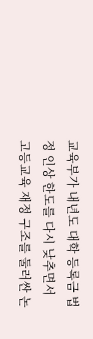교육부가 내년도 대학 등록금 법정 인상 한도를 다시 낮추면서 고등교육 재정 구조를 둘러싼 논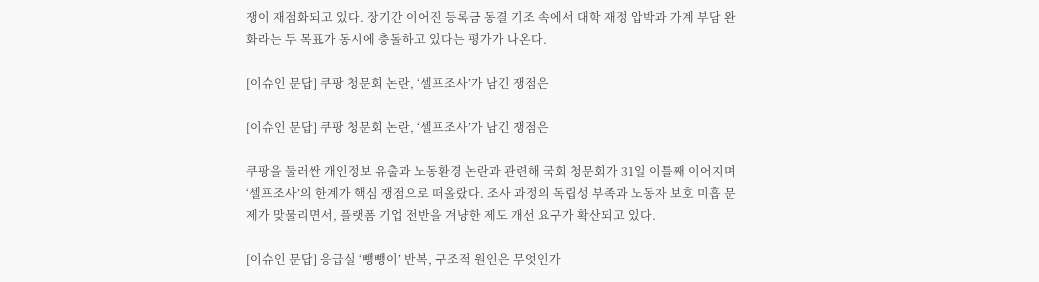쟁이 재점화되고 있다. 장기간 이어진 등록금 동결 기조 속에서 대학 재정 압박과 가계 부담 완화라는 두 목표가 동시에 충돌하고 있다는 평가가 나온다.

[이슈인 문답] 쿠팡 청문회 논란, ‘셀프조사’가 남긴 쟁점은

[이슈인 문답] 쿠팡 청문회 논란, ‘셀프조사’가 남긴 쟁점은

쿠팡을 둘러싼 개인정보 유출과 노동환경 논란과 관련해 국회 청문회가 31일 이틀째 이어지며 ‘셀프조사’의 한계가 핵심 쟁점으로 떠올랐다. 조사 과정의 독립성 부족과 노동자 보호 미흡 문제가 맞물리면서, 플랫폼 기업 전반을 겨냥한 제도 개선 요구가 확산되고 있다.

[이슈인 문답] 응급실 ‘뺑뺑이’ 반복, 구조적 원인은 무엇인가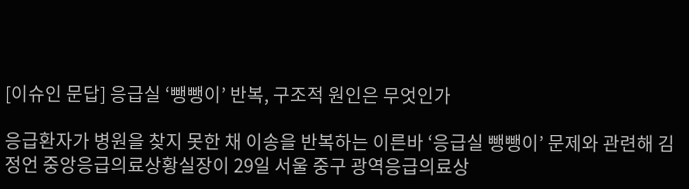[이슈인 문답] 응급실 ‘뺑뺑이’ 반복, 구조적 원인은 무엇인가

응급환자가 병원을 찾지 못한 채 이송을 반복하는 이른바 ‘응급실 뺑뺑이’ 문제와 관련해 김정언 중앙응급의료상황실장이 29일 서울 중구 광역응급의료상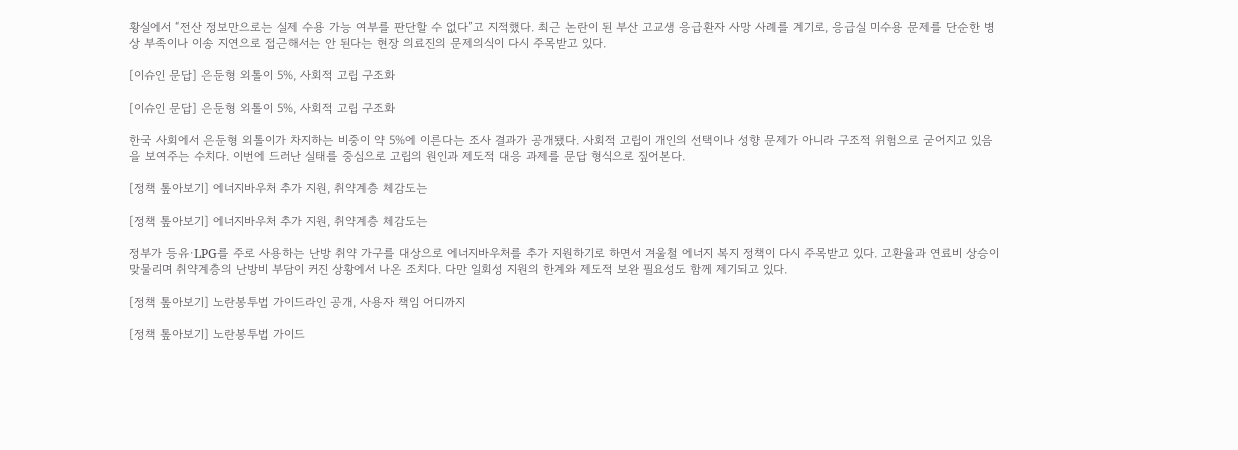황실에서 “전산 정보만으로는 실제 수용 가능 여부를 판단할 수 없다”고 지적했다. 최근 논란이 된 부산 고교생 응급환자 사망 사례를 계기로, 응급실 미수용 문제를 단순한 병상 부족이나 이송 지연으로 접근해서는 안 된다는 현장 의료진의 문제의식이 다시 주목받고 있다.

[이슈인 문답] 은둔형 외톨이 5%, 사회적 고립 구조화

[이슈인 문답] 은둔형 외톨이 5%, 사회적 고립 구조화

한국 사회에서 은둔형 외톨이가 차지하는 비중이 약 5%에 이른다는 조사 결과가 공개됐다. 사회적 고립이 개인의 선택이나 성향 문제가 아니라 구조적 위험으로 굳어지고 있음을 보여주는 수치다. 이번에 드러난 실태를 중심으로 고립의 원인과 제도적 대응 과제를 문답 형식으로 짚어본다.

[정책 톺아보기] 에너지바우처 추가 지원, 취약계층 체감도는

[정책 톺아보기] 에너지바우처 추가 지원, 취약계층 체감도는

정부가 등유·LPG를 주로 사용하는 난방 취약 가구를 대상으로 에너지바우처를 추가 지원하기로 하면서 겨울철 에너지 복지 정책이 다시 주목받고 있다. 고환율과 연료비 상승이 맞물리며 취약계층의 난방비 부담이 커진 상황에서 나온 조치다. 다만 일회성 지원의 한계와 제도적 보완 필요성도 함께 제기되고 있다.

[정책 톺아보기] 노란봉투법 가이드라인 공개, 사용자 책임 어디까지

[정책 톺아보기] 노란봉투법 가이드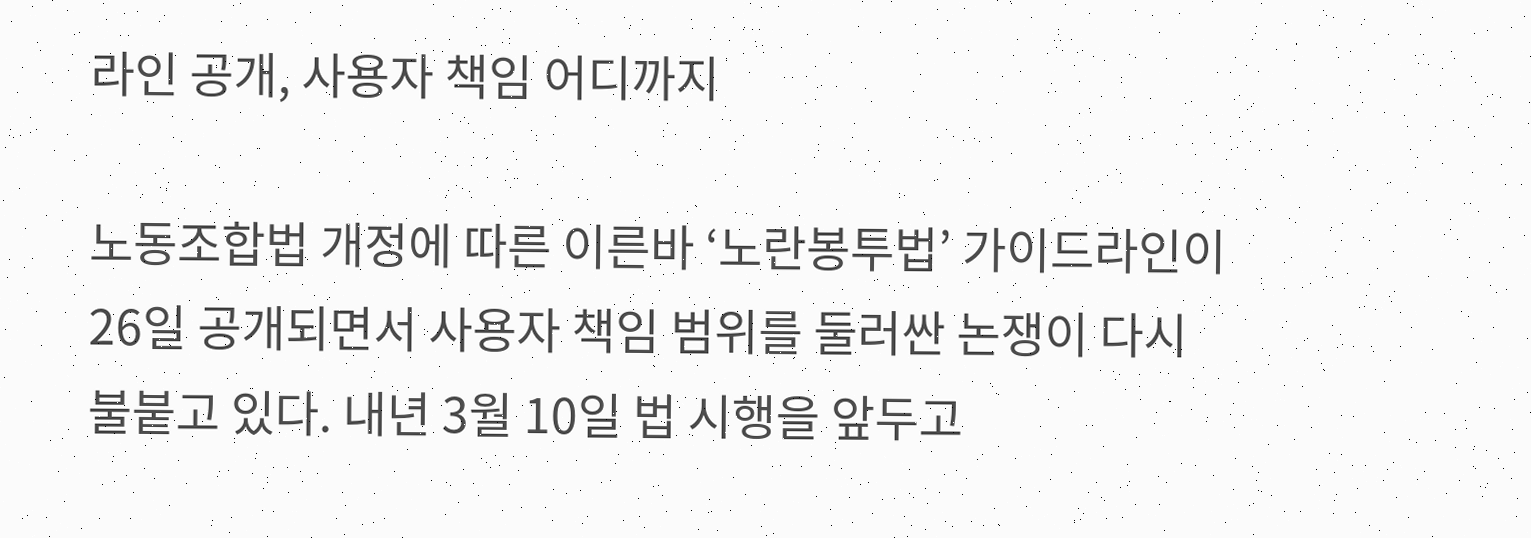라인 공개, 사용자 책임 어디까지

노동조합법 개정에 따른 이른바 ‘노란봉투법’ 가이드라인이 26일 공개되면서 사용자 책임 범위를 둘러싼 논쟁이 다시 불붙고 있다. 내년 3월 10일 법 시행을 앞두고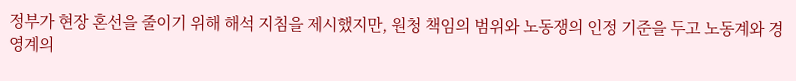정부가 현장 혼선을 줄이기 위해 해석 지침을 제시했지만, 원청 책임의 범위와 노동쟁의 인정 기준을 두고 노동계와 경영계의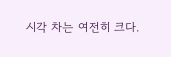시각 차는 여전히 크다.